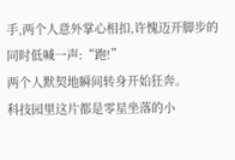手,两个人意外掌心相扣,许愧迈开脚步的同时低喊一声:“跑!”
两个人默契地瞬间转身开始狂奔。
科技园里这片都是零星坐落的小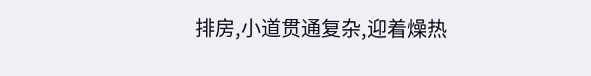排房,小道贯通复杂,迎着燥热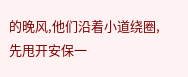的晚风,他们沿着小道绕圈,先甩开安保一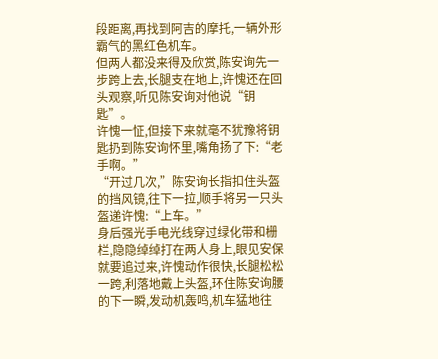段距离,再找到阿吉的摩托,一辆外形霸气的黑红色机车。
但两人都没来得及欣赏,陈安询先一步跨上去,长腿支在地上,许愧还在回头观察,听见陈安询对他说“钥匙”。
许愧一怔,但接下来就毫不犹豫将钥匙扔到陈安询怀里,嘴角扬了下:“老手啊。”
“开过几次,”陈安询长指扣住头盔的挡风镜,往下一拉,顺手将另一只头盔递许愧:“上车。”
身后强光手电光线穿过绿化带和栅栏,隐隐绰绰打在两人身上,眼见安保就要追过来,许愧动作很快,长腿松松一跨,利落地戴上头盔,环住陈安询腰的下一瞬,发动机轰鸣,机车猛地往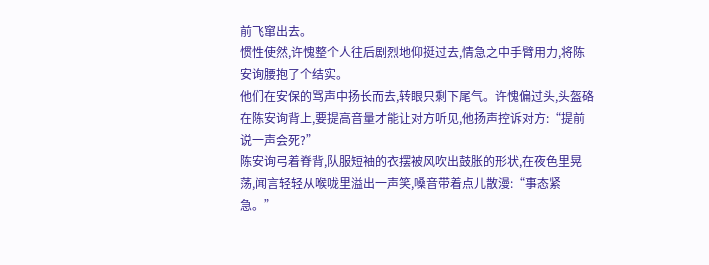前飞窜出去。
惯性使然,许愧整个人往后剧烈地仰挺过去,情急之中手臂用力,将陈安询腰抱了个结实。
他们在安保的骂声中扬长而去,转眼只剩下尾气。许愧偏过头,头盔硌在陈安询背上,要提高音量才能让对方听见,他扬声控诉对方:“提前说一声会死?”
陈安询弓着脊背,队服短袖的衣摆被风吹出鼓胀的形状,在夜色里晃荡,闻言轻轻从喉咙里溢出一声笑,嗓音带着点儿散漫:“事态紧急。”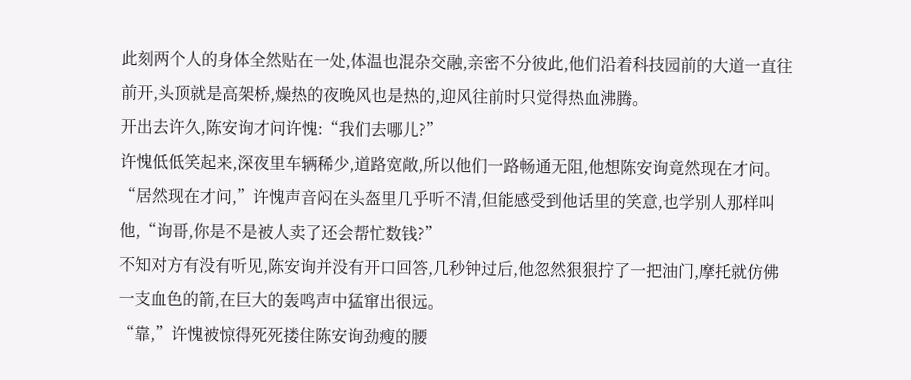此刻两个人的身体全然贴在一处,体温也混杂交融,亲密不分彼此,他们沿着科技园前的大道一直往前开,头顶就是高架桥,燥热的夜晚风也是热的,迎风往前时只觉得热血沸腾。
开出去许久,陈安询才问许愧:“我们去哪儿?”
许愧低低笑起来,深夜里车辆稀少,道路宽敞,所以他们一路畅通无阻,他想陈安询竟然现在才问。
“居然现在才问,”许愧声音闷在头盔里几乎听不清,但能感受到他话里的笑意,也学别人那样叫他,“询哥,你是不是被人卖了还会帮忙数钱?”
不知对方有没有听见,陈安询并没有开口回答,几秒钟过后,他忽然狠狠拧了一把油门,摩托就仿佛一支血色的箭,在巨大的轰鸣声中猛窜出很远。
“靠,”许愧被惊得死死搂住陈安询劲瘦的腰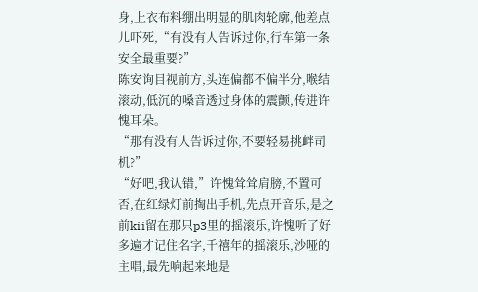身,上衣布料绷出明显的肌肉轮廓,他差点儿吓死,“有没有人告诉过你,行车第一条安全最重要?”
陈安询目视前方,头连偏都不偏半分,喉结滚动,低沉的嗓音透过身体的震颤,传进许愧耳朵。
“那有没有人告诉过你,不要轻易挑衅司机?”
“好吧,我认错,”许愧耸耸肩膀,不置可否,在红绿灯前掏出手机,先点开音乐,是之前kii留在那只p3里的摇滚乐,许愧听了好多遍才记住名字,千禧年的摇滚乐,沙哑的主唱,最先响起来地是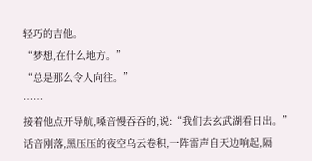轻巧的吉他。
“梦想,在什么地方。”
“总是那么令人向往。”
……
接着他点开导航,嗓音慢吞吞的,说:“我们去玄武湖看日出。”
话音刚落,黑压压的夜空乌云卷积,一阵雷声自天边响起,隔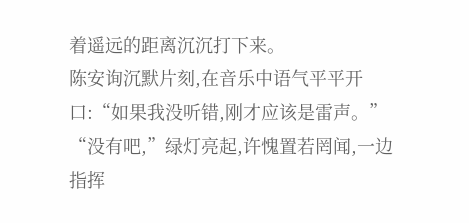着遥远的距离沉沉打下来。
陈安询沉默片刻,在音乐中语气平平开口:“如果我没听错,刚才应该是雷声。”
“没有吧,”绿灯亮起,许愧置若罔闻,一边指挥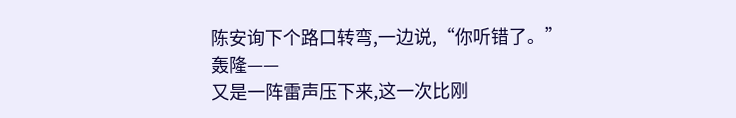陈安询下个路口转弯,一边说,“你听错了。”
轰隆——
又是一阵雷声压下来,这一次比刚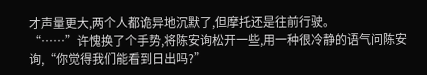才声量更大,两个人都诡异地沉默了,但摩托还是往前行驶。
“……”许愧换了个手势,将陈安询松开一些,用一种很冷静的语气问陈安询,“你觉得我们能看到日出吗?”